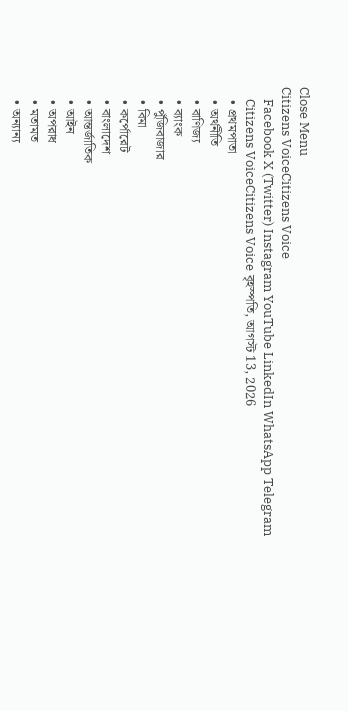Close Menu
Citizens VoiceCitizens Voice
    Facebook X (Twitter) Instagram YouTube LinkedIn WhatsApp Telegram
    Citizens VoiceCitizens Voice বৃহস্পতি, আগস্ট 13, 2026
    • প্রথমপাতা
    • অর্থনীতি
    • বাণিজ্য
    • ব্যাংক
    • পুঁজিবাজার
    • বিমা
    • কর্পোরেট
    • বাংলাদেশ
    • আন্তর্জাতিক
    • আইন
    • অপরাধ
    • মতামত
    • অন্যান্য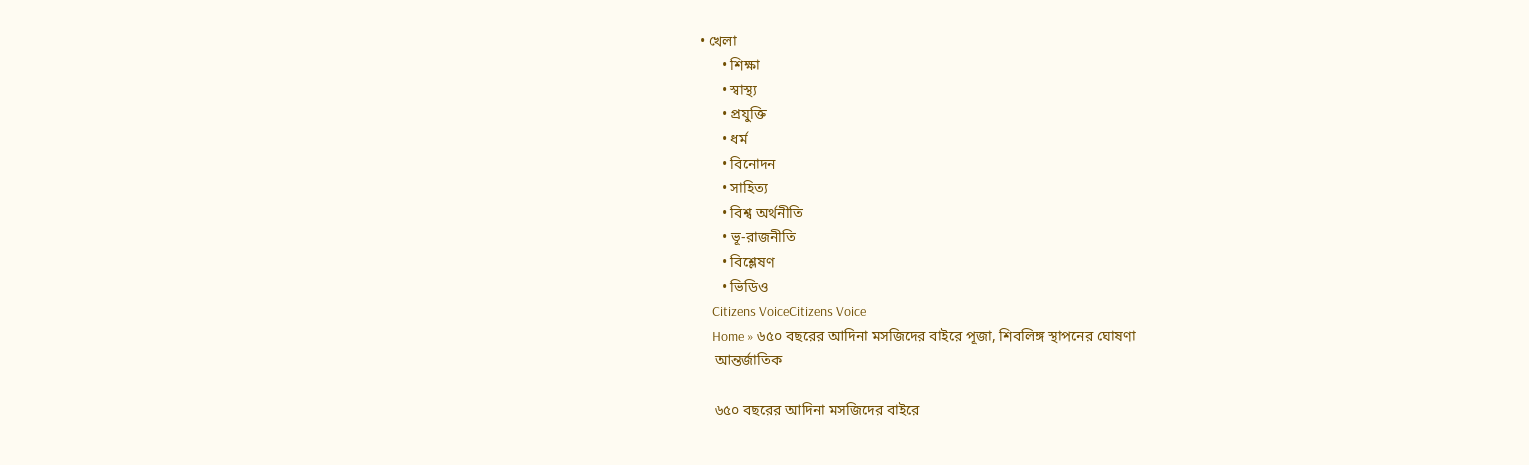• খেলা
      • শিক্ষা
      • স্বাস্থ্য
      • প্রযুক্তি
      • ধর্ম
      • বিনোদন
      • সাহিত্য
      • বিশ্ব অর্থনীতি
      • ভূ-রাজনীতি
      • বিশ্লেষণ
      • ভিডিও
    Citizens VoiceCitizens Voice
    Home » ৬৫০ বছরের আদিনা মসজিদের বাইরে পূজা, শিবলিঙ্গ স্থাপনের ঘোষণা
    আন্তর্জাতিক

    ৬৫০ বছরের আদিনা মসজিদের বাইরে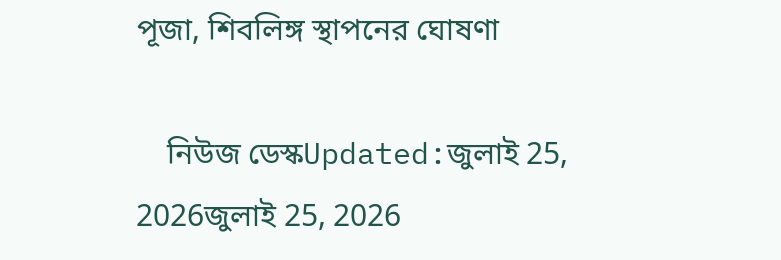পূজা, শিবলিঙ্গ স্থাপনের ঘোষণা

    নিউজ ডেস্কUpdated:জুলাই 25, 2026জুলাই 25, 2026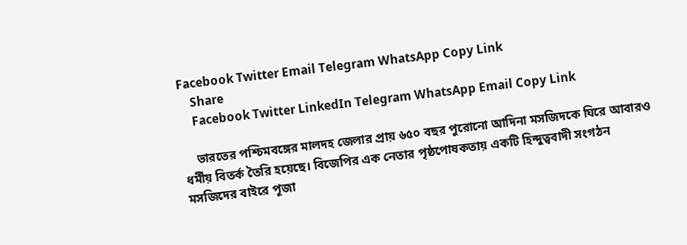Facebook Twitter Email Telegram WhatsApp Copy Link
    Share
    Facebook Twitter LinkedIn Telegram WhatsApp Email Copy Link

    ভারতের পশ্চিমবঙ্গের মালদহ জেলার প্রায় ৬৫০ বছর পুরোনো আদিনা মসজিদকে ঘিরে আবারও ধর্মীয় বিতর্ক তৈরি হয়েছে। বিজেপির এক নেতার পৃষ্ঠপোষকতায় একটি হিন্দুত্ববাদী সংগঠন মসজিদের বাইরে পূজা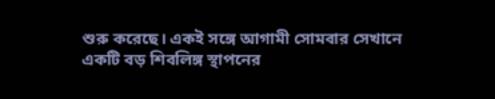শুরু করেছে। একই সঙ্গে আগামী সোমবার সেখানে একটি বড় শিবলিঙ্গ স্থাপনের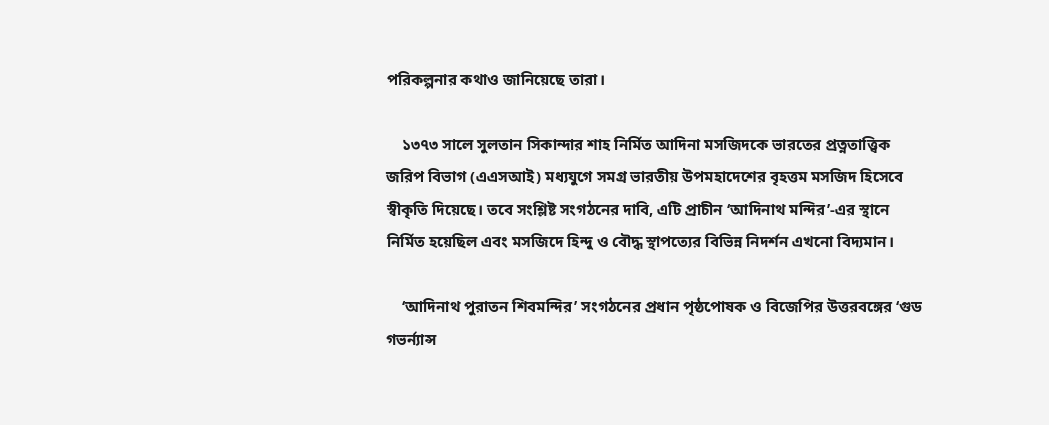পরিকল্পনার কথাও জানিয়েছে তারা।

    ১৩৭৩ সালে সুলতান সিকান্দার শাহ নির্মিত আদিনা মসজিদকে ভারতের প্রত্নতাত্ত্বিক জরিপ বিভাগ (এএসআই) মধ্যযুগে সমগ্র ভারতীয় উপমহাদেশের বৃহত্তম মসজিদ হিসেবে স্বীকৃতি দিয়েছে। তবে সংশ্লিষ্ট সংগঠনের দাবি, এটি প্রাচীন ‘আদিনাথ মন্দির’-এর স্থানে নির্মিত হয়েছিল এবং মসজিদে হিন্দু ও বৌদ্ধ স্থাপত্যের বিভিন্ন নিদর্শন এখনো বিদ্যমান।

    ‘আদিনাথ পুরাতন শিবমন্দির’ সংগঠনের প্রধান পৃষ্ঠপোষক ও বিজেপির উত্তরবঙ্গের ‘গুড গভর্ন্যান্স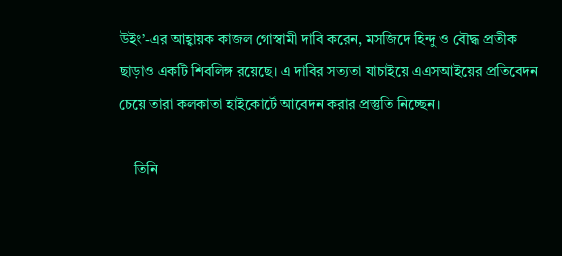উইং’-এর আহ্বায়ক কাজল গোস্বামী দাবি করেন, মসজিদে হিন্দু ও বৌদ্ধ প্রতীক ছাড়াও একটি শিবলিঙ্গ রয়েছে। এ দাবির সত্যতা যাচাইয়ে এএসআইয়ের প্রতিবেদন চেয়ে তারা কলকাতা হাইকোর্টে আবেদন করার প্রস্তুতি নিচ্ছেন।

    তিনি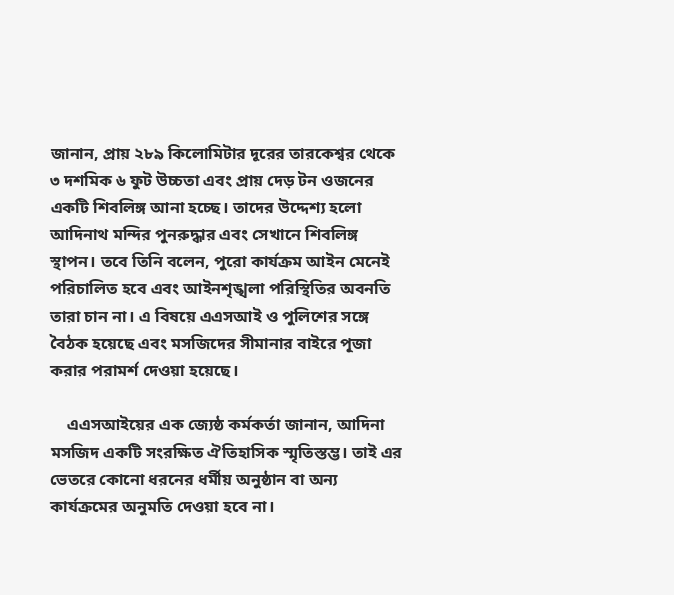জানান, প্রায় ২৮৯ কিলোমিটার দূরের তারকেশ্বর থেকে ৩ দশমিক ৬ ফুট উচ্চতা এবং প্রায় দেড় টন ওজনের একটি শিবলিঙ্গ আনা হচ্ছে। তাদের উদ্দেশ্য হলো আদিনাথ মন্দির পুনরুদ্ধার এবং সেখানে শিবলিঙ্গ স্থাপন। তবে তিনি বলেন, পুরো কার্যক্রম আইন মেনেই পরিচালিত হবে এবং আইনশৃঙ্খলা পরিস্থিতির অবনতি তারা চান না। এ বিষয়ে এএসআই ও পুলিশের সঙ্গে বৈঠক হয়েছে এবং মসজিদের সীমানার বাইরে পূজা করার পরামর্শ দেওয়া হয়েছে।

    এএসআইয়ের এক জ্যেষ্ঠ কর্মকর্তা জানান, আদিনা মসজিদ একটি সংরক্ষিত ঐতিহাসিক স্মৃতিস্তম্ভ। তাই এর ভেতরে কোনো ধরনের ধর্মীয় অনুষ্ঠান বা অন্য কার্যক্রমের অনুমতি দেওয়া হবে না।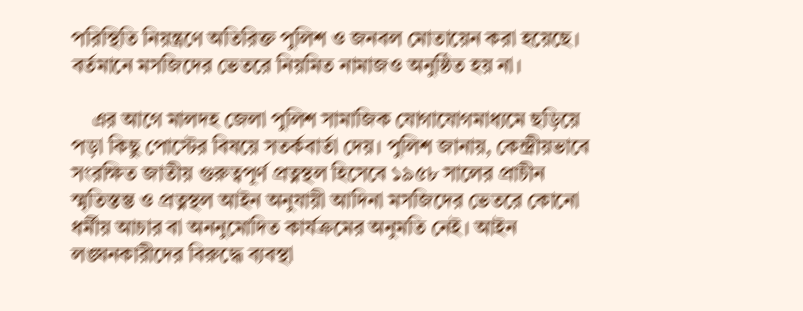পরিস্থিতি নিয়ন্ত্রণে অতিরিক্ত পুলিশ ও জনবল মোতায়েন করা হয়েছে। বর্তমানে মসজিদের ভেতরে নিয়মিত নামাজও অনুষ্ঠিত হয় না।

    এর আগে মালদহ জেলা পুলিশ সামাজিক যোগাযোগমাধ্যমে ছড়িয়ে পড়া কিছু পোস্টের বিষয়ে সতর্কবার্তা দেয়। পুলিশ জানায়, কেন্দ্রীয়ভাবে সংরক্ষিত জাতীয় গুরুত্বপূর্ণ প্রত্নস্থল হিসেবে ১৯৫৮ সালের প্রাচীন স্মৃতিস্তম্ভ ও প্রত্নস্থল আইন অনুযায়ী আদিনা মসজিদের ভেতরে কোনো ধর্মীয় আচার বা অননুমোদিত কার্যক্রমের অনুমতি নেই। আইন লঙ্ঘনকারীদের বিরুদ্ধে ব্যবস্থা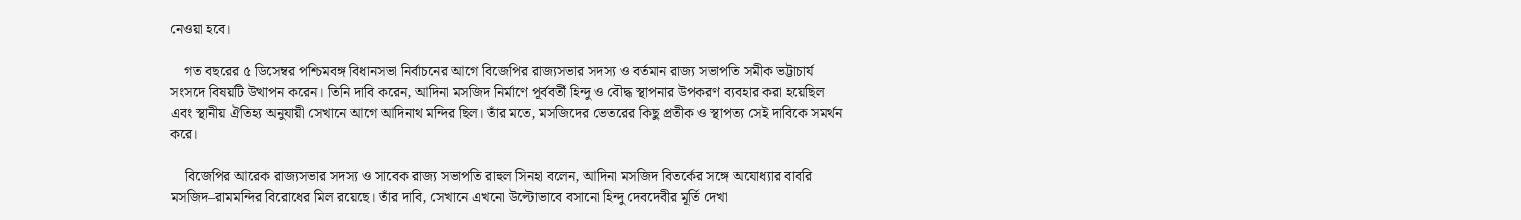নেওয়া হবে।

    গত বছরের ৫ ডিসেম্বর পশ্চিমবঙ্গ বিধানসভা নির্বাচনের আগে বিজেপির রাজ্যসভার সদস্য ও বর্তমান রাজ্য সভাপতি সমীক ভট্টাচার্য সংসদে বিষয়টি উত্থাপন করেন। তিনি দাবি করেন, আদিনা মসজিদ নির্মাণে পূর্ববর্তী হিন্দু ও বৌদ্ধ স্থাপনার উপকরণ ব্যবহার করা হয়েছিল এবং স্থানীয় ঐতিহ্য অনুযায়ী সেখানে আগে আদিনাথ মন্দির ছিল। তাঁর মতে, মসজিদের ভেতরের কিছু প্রতীক ও স্থাপত্য সেই দাবিকে সমর্থন করে।

    বিজেপির আরেক রাজ্যসভার সদস্য ও সাবেক রাজ্য সভাপতি রাহুল সিনহা বলেন, আদিনা মসজিদ বিতর্কের সঙ্গে অযোধ্যার বাবরি মসজিদ–রামমন্দির বিরোধের মিল রয়েছে। তাঁর দাবি, সেখানে এখনো উল্টোভাবে বসানো হিন্দু দেবদেবীর মূর্তি দেখা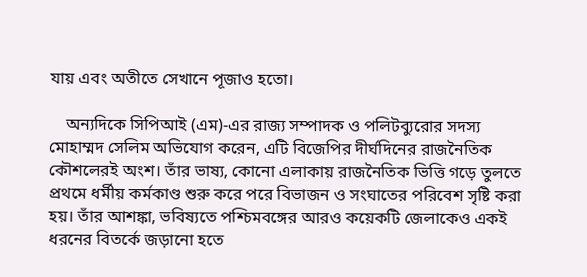যায় এবং অতীতে সেখানে পূজাও হতো।

    অন্যদিকে সিপিআই (এম)-এর রাজ্য সম্পাদক ও পলিটব্যুরোর সদস্য মোহাম্মদ সেলিম অভিযোগ করেন, এটি বিজেপির দীর্ঘদিনের রাজনৈতিক কৌশলেরই অংশ। তাঁর ভাষ্য, কোনো এলাকায় রাজনৈতিক ভিত্তি গড়ে তুলতে প্রথমে ধর্মীয় কর্মকাণ্ড শুরু করে পরে বিভাজন ও সংঘাতের পরিবেশ সৃষ্টি করা হয়। তাঁর আশঙ্কা, ভবিষ্যতে পশ্চিমবঙ্গের আরও কয়েকটি জেলাকেও একই ধরনের বিতর্কে জড়ানো হতে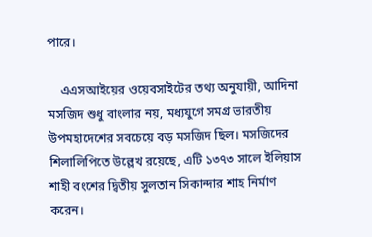পারে।

    এএসআইয়ের ওয়েবসাইটের তথ্য অনুযায়ী, আদিনা মসজিদ শুধু বাংলার নয়, মধ্যযুগে সমগ্র ভারতীয় উপমহাদেশের সবচেয়ে বড় মসজিদ ছিল। মসজিদের শিলালিপিতে উল্লেখ রয়েছে, এটি ১৩৭৩ সালে ইলিয়াস শাহী বংশের দ্বিতীয় সুলতান সিকান্দার শাহ নির্মাণ করেন।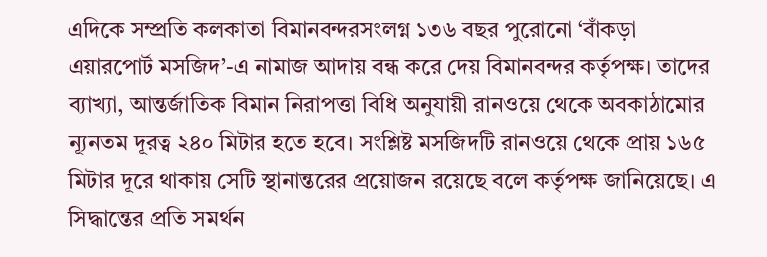এদিকে সম্প্রতি কলকাতা বিমানবন্দরসংলগ্ন ১৩৬ বছর পুরোনো ‘বাঁকড়া এয়ারপোর্ট মসজিদ’-এ নামাজ আদায় বন্ধ করে দেয় বিমানবন্দর কর্তৃপক্ষ। তাদের ব্যাখ্যা, আন্তর্জাতিক বিমান নিরাপত্তা বিধি অনুযায়ী রানওয়ে থেকে অবকাঠামোর ন্যূনতম দূরত্ব ২৪০ মিটার হতে হবে। সংশ্লিষ্ট মসজিদটি রানওয়ে থেকে প্রায় ১৬৫ মিটার দূরে থাকায় সেটি স্থানান্তরের প্রয়োজন রয়েছে বলে কর্তৃপক্ষ জানিয়েছে। এ সিদ্ধান্তের প্রতি সমর্থন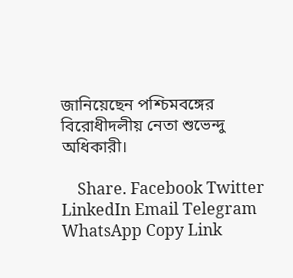জানিয়েছেন পশ্চিমবঙ্গের বিরোধীদলীয় নেতা শুভেন্দু অধিকারী।

    Share. Facebook Twitter LinkedIn Email Telegram WhatsApp Copy Link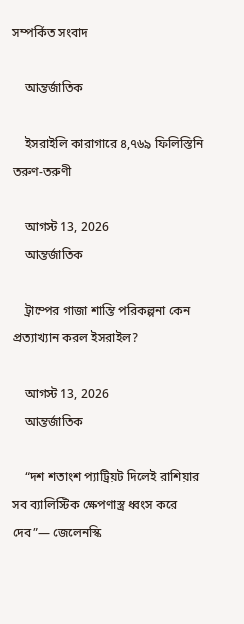সম্পর্কিত সংবাদ

    আন্তর্জাতিক

    ইসরাইলি কারাগারে ৪,৭৬৯ ফিলিস্তিনি তরুণ-তরুণী

    আগস্ট 13, 2026
    আন্তর্জাতিক

    ট্রাম্পের গাজা শান্তি পরিকল্পনা কেন প্রত্যাখ্যান করল ইসরাইল?

    আগস্ট 13, 2026
    আন্তর্জাতিক

    “দশ শতাংশ প্যাট্রিয়ট দিলেই রাশিয়ার সব ব্যালিস্টিক ক্ষেপণাস্ত্র ধ্বংস করে দেব”— জেলেনস্কি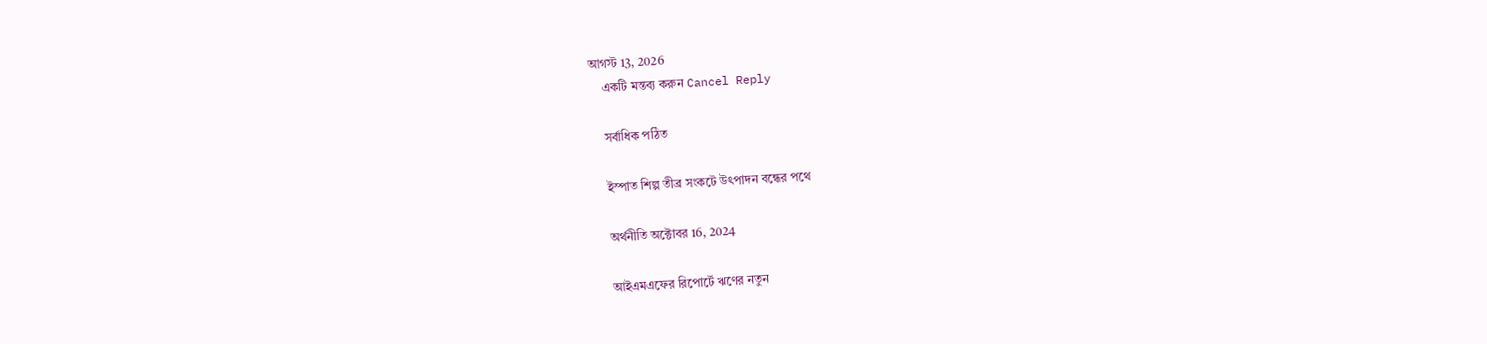আগস্ট 13, 2026
    একটি মন্তব্য করুন Cancel Reply

    সর্বাধিক পঠিত

    ইস্পাত শিল্প তীব্র সংকটে উৎপাদন বন্ধের পথে

    অর্থনীতি অক্টোবর 16, 2024

    আইএমএফের রিপোর্টে ঋণের নতুন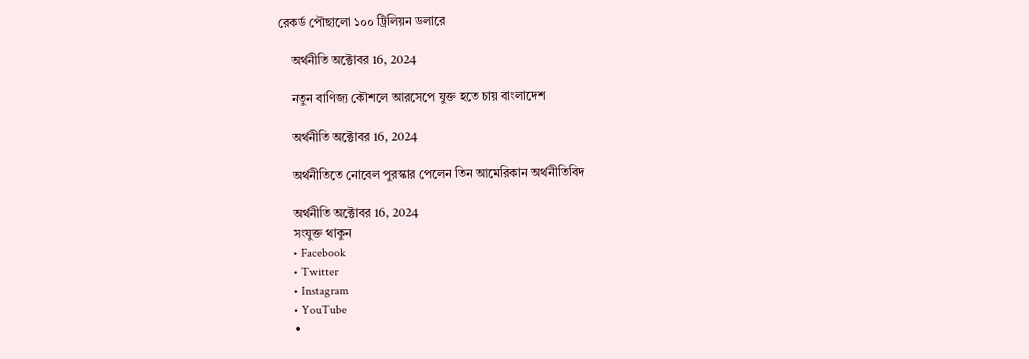রেকর্ড পৌছালো ১০০ ট্রিলিয়ন ডলারে

    অর্থনীতি অক্টোবর 16, 2024

    নতুন বাণিজ্য কৌশলে আরসেপে যুক্ত হতে চায় বাংলাদেশ

    অর্থনীতি অক্টোবর 16, 2024

    অর্থনীতিতে নোবেল পুরস্কার পেলেন তিন আমেরিকান অর্থনীতিবিদ

    অর্থনীতি অক্টোবর 16, 2024
    সংযুক্ত থাকুন
    • Facebook
    • Twitter
    • Instagram
    • YouTube
    •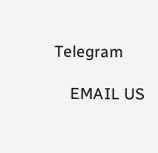Telegram

    EMAIL US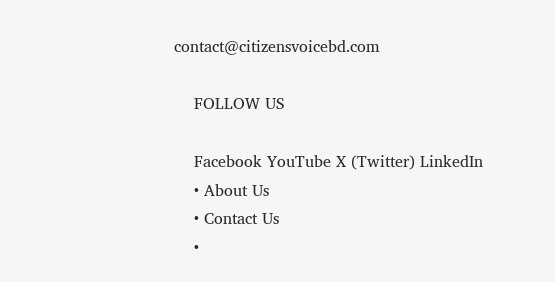contact@citizensvoicebd.com

    FOLLOW US

    Facebook YouTube X (Twitter) LinkedIn
    • About Us
    • Contact Us
    •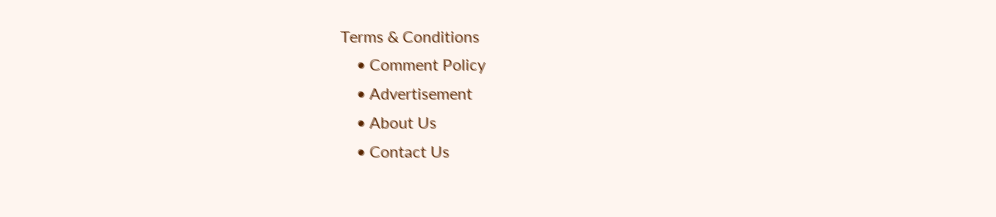Terms & Conditions
    • Comment Policy
    • Advertisement
    • About Us
    • Contact Us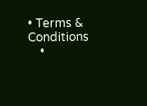• Terms & Conditions
    •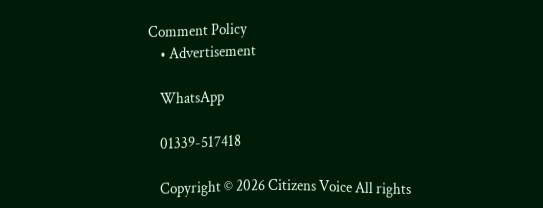Comment Policy
    • Advertisement

    WhatsApp

    01339-517418

    Copyright © 2026 Citizens Voice All rights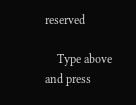reserved

    Type above and press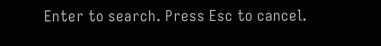Enter to search. Press Esc to cancel.